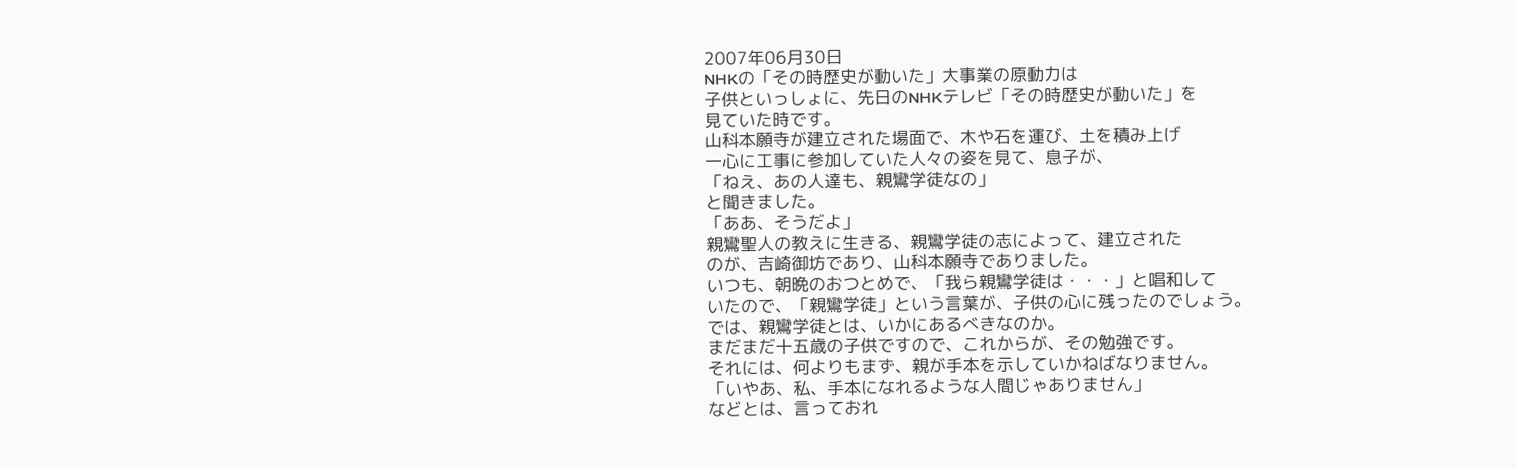2007年06月30日
NHKの「その時歴史が動いた」大事業の原動力は
子供といっしょに、先日のNHKテレビ「その時歴史が動いた」を
見ていた時です。
山科本願寺が建立された場面で、木や石を運び、土を積み上げ
一心に工事に参加していた人々の姿を見て、息子が、
「ねえ、あの人達も、親鸞学徒なの」
と聞きました。
「ああ、そうだよ」
親鸞聖人の教えに生きる、親鸞学徒の志によって、建立された
のが、吉崎御坊であり、山科本願寺でありました。
いつも、朝晩のおつとめで、「我ら親鸞学徒は・・・」と唱和して
いたので、「親鸞学徒」という言葉が、子供の心に残ったのでしょう。
では、親鸞学徒とは、いかにあるべきなのか。
まだまだ十五歳の子供ですので、これからが、その勉強です。
それには、何よりもまず、親が手本を示していかねばなりません。
「いやあ、私、手本になれるような人間じゃありません」
などとは、言っておれ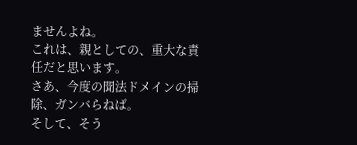ませんよね。
これは、親としての、重大な責任だと思います。
さあ、今度の聞法ドメインの掃除、ガンバらねば。
そして、そう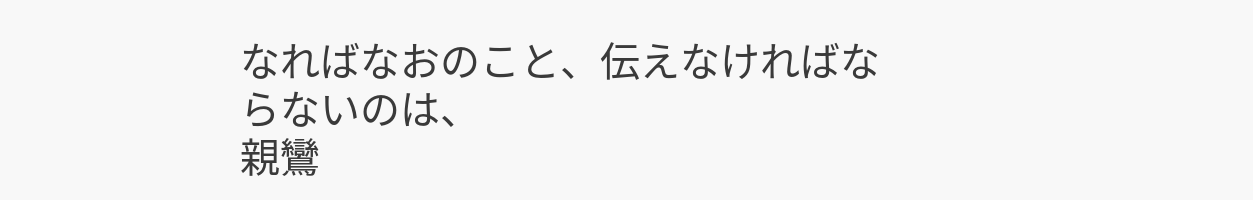なればなおのこと、伝えなければならないのは、
親鸞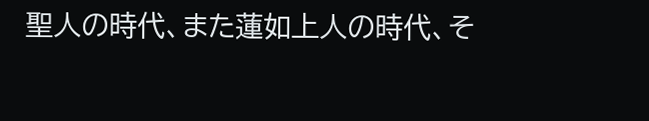聖人の時代、また蓮如上人の時代、そ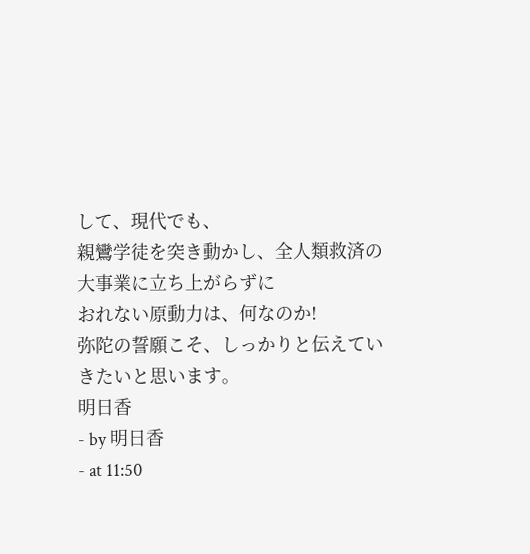して、現代でも、
親鸞学徒を突き動かし、全人類救済の大事業に立ち上がらずに
おれない原動力は、何なのか!
弥陀の誓願こそ、しっかりと伝えていきたいと思います。
明日香
- by 明日香
- at 11:50